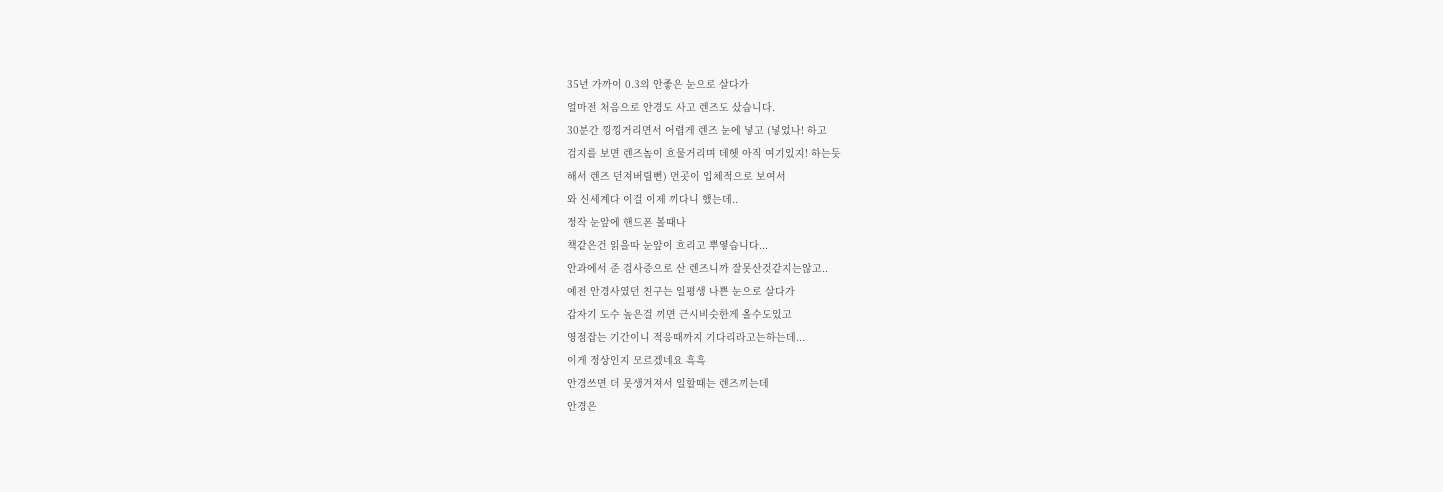35년 가까이 0.3의 안좋은 눈으로 살다가
얼마전 처음으로 안경도 사고 렌즈도 샀습니다.
30분간 낑낑거리면서 어렵게 렌즈 눈에 넣고 (넣었나! 하고
검지를 보면 렌즈놈이 흐물거리며 데헷 아직 여기있지! 하는듯
해서 렌즈 던져버릴뻔) 먼곳이 입체적으로 보여서
와 신세계다 이걸 이제 끼다니 했는데..
정작 눈앞에 핸드폰 볼때나
책같은건 읽을따 눈앞이 흐리고 뿌옇습니다...
안과에서 준 검사증으로 산 렌즈니까 잘못산것같지는않고..
예전 안경사였던 친구는 일평생 나쁜 눈으로 살다가
갑자기 도수 높은걸 끼면 근시비슷한게 올수도있고
영점잡는 기간이니 적응때까지 기다리라고는하는데...
이게 정상인지 모르겠네요 흑흑
안경쓰면 더 못생겨져서 일할때는 렌즈끼는데
안경은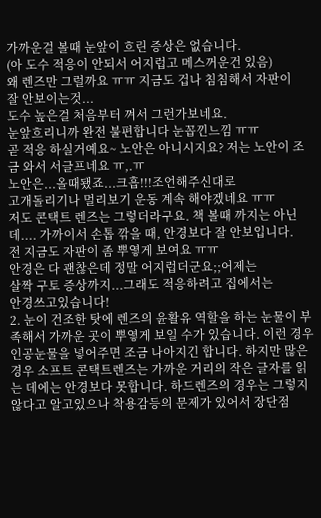가까운걸 볼때 눈앞이 흐린 증상은 없습니다.
(아 도수 적응이 안되서 어지럽고 메스꺼운건 있음)
왜 렌즈만 그럴까요 ㅠㅠ 지금도 겁나 침침해서 자판이
잘 안보이는것...
도수 높은걸 처음부터 껴서 그런가보네요.
눈앞흐리니까 완전 불편합니다 눈꼽낀느낌 ㅠㅠ
곧 적응 하실거예요~ 노안은 아니시지요? 저는 노안이 조금 와서 서글프네요 ㅠ,.ㅠ
노안은...올때됐죠...크흡!!!조언해주신대로
고개돌리기나 멀리보기 운동 계속 해야겠네요 ㅠㅠ
저도 콘택트 렌즈는 그렇더라구요. 책 볼때 까지는 아닌데.... 가까이서 손톱 깎을 때, 안경보다 잘 안보입니다.
전 지금도 자판이 좀 뿌옇게 보여요 ㅠㅠ
안경은 다 괜찮은데 정말 어지럽더군요;;어제는
살짝 구토 증상까지...그래도 적응하려고 집에서는
안경쓰고있습니다!
2. 눈이 건조한 탓에 렌즈의 윤활유 역할을 하는 눈물이 부족해서 가까운 곳이 뿌옇게 보일 수가 있습니다. 이런 경우 인공눈물을 넣어주면 조금 나아지긴 합니다. 하지만 많은 경우 소프트 콘택트렌즈는 가까운 거리의 작은 글자를 읽는 데에는 안경보다 못합니다. 하드렌즈의 경우는 그렇지 않다고 알고있으나 착용감등의 문제가 있어서 장단점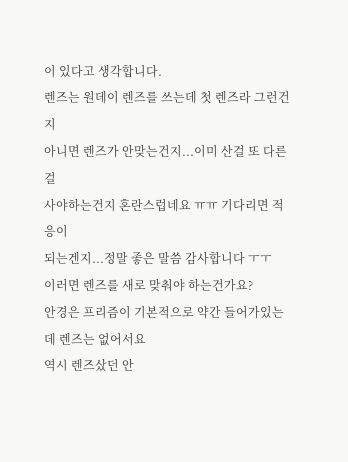이 있다고 생각합니다.
렌즈는 원데이 렌즈를 쓰는데 첫 렌즈라 그런건지
아니면 렌즈가 안맞는건지...이미 산걸 또 다른걸
사야하는건지 혼란스럽네요 ㅠㅠ 기다리면 적응이
되는겐지...정말 좋은 말씀 감사합니다 ㅜㅜ
이러면 렌즈를 새로 맞춰야 하는건가요?
안경은 프리즘이 기본적으로 약간 들어가있는데 렌즈는 없어서요
역시 렌즈샀던 안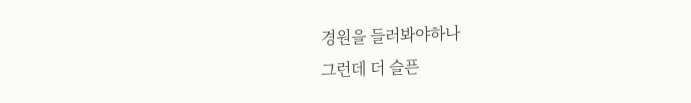경원을 들러봐야하나
그런데 더 슬픈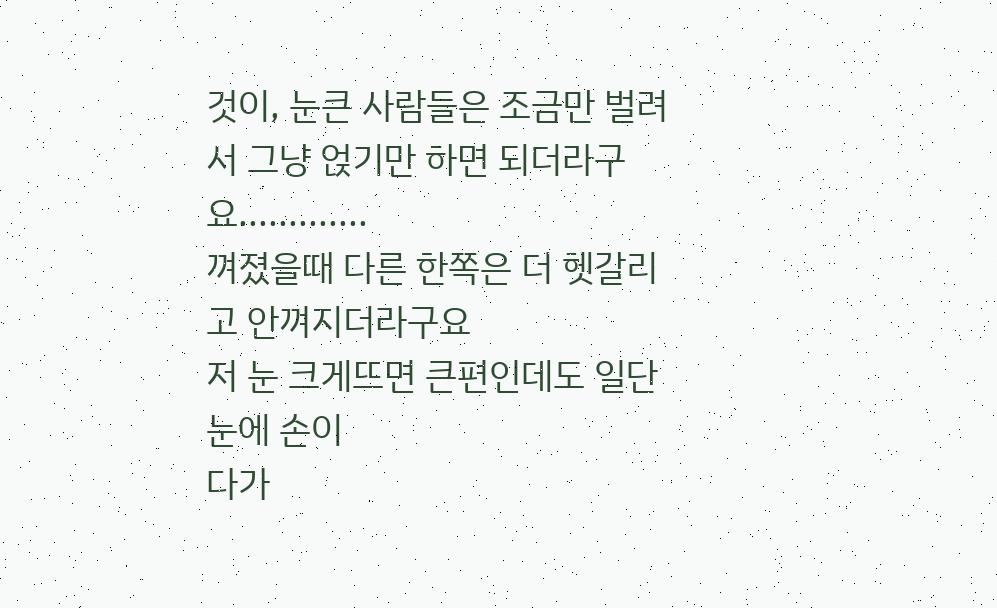것이, 눈큰 사람들은 조금만 벌려서 그냥 얹기만 하면 되더라구요.............
껴졌을때 다른 한쪽은 더 헷갈리고 안껴지더라구요
저 눈 크게뜨면 큰편인데도 일단 눈에 손이
다가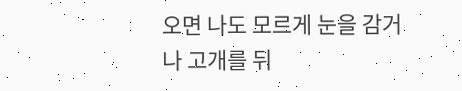오면 나도 모르게 눈을 감거나 고개를 뒤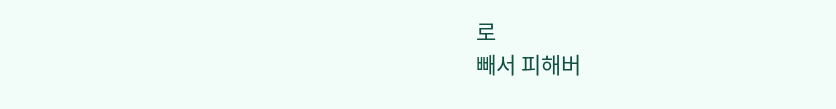로
빼서 피해버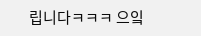립니다ㅋㅋㅋ 으잌